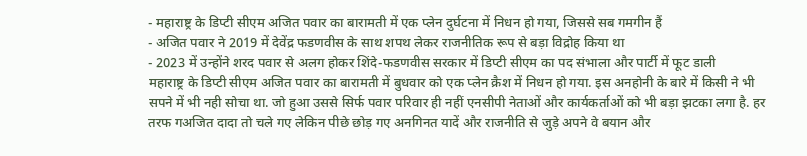- महाराष्ट्र के डिप्टी सीएम अजित पवार का बारामती में एक प्लेन दुर्घटना में निधन हो गया, जिससे सब गमगीन हैं
- अजित पवार ने 2019 में देवेंद्र फडणवीस के साथ शपथ लेकर राजनीतिक रूप से बड़ा विद्रोह किया था
- 2023 में उन्होंने शरद पवार से अलग होकर शिंदे-फडणवीस सरकार में डिप्टी सीएम का पद संभाला और पार्टी में फूट डाली
महाराष्ट्र के डिप्टी सीएम अजित पवार का बारामती में बुधवार को एक प्लेन क्रैश में निधन हो गया. इस अनहोनी के बारे में किसी ने भी सपने में भी नही सोचा था. जो हुआ उससे सिर्फ पवार परिवार ही नहीं एनसीपी नेताओं और कार्यकर्ताओं को भी बड़ा झटका लगा है. हर तरफ गअजित दादा तो चले गए लेकिन पीछे छोड़ गए अनगिनत यादें और राजनीति से जुड़े अपने वे बयान और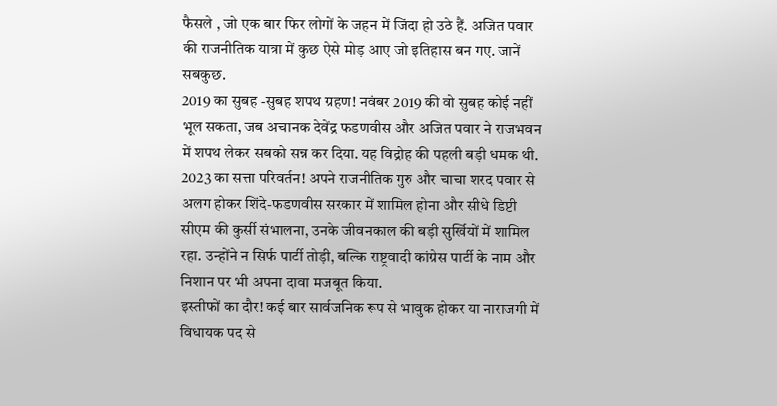फैसले , जो एक बार फिर लोगों के जहन में जिंदा हो उठे हैं. अजित पवार की राजनीतिक यात्रा में कुछ ऐसे मोड़ आए जो इतिहास बन गए. जानें सबकुछ.
2019 का सुबह -सुबह शपथ ग्रहण! नवंबर 2019 की वो सुबह कोई नहीं भूल सकता, जब अचानक देवेंद्र फडणवीस और अजित पवार ने राजभवन में शपथ लेकर सबको सन्न कर दिया. यह विद्रोह की पहली बड़ी धमक थी.
2023 का सत्ता परिवर्तन! अपने राजनीतिक गुरु और चाचा शरद पवार से अलग होकर शिंदे-फडणवीस सरकार में शामिल होना और सीधे डिप्टी सीएम की कुर्सी संभालना, उनके जीवनकाल की बड़ी सुर्खियों में शामिल रहा. उन्होंने न सिर्फ पार्टी तोड़ी, बल्कि राष्ट्रवादी कांग्रेस पार्टी के नाम और निशान पर भी अपना दावा मजबूत किया.
इस्तीफों का दौर! कई बार सार्वजनिक रूप से भावुक होकर या नाराजगी में विधायक पद से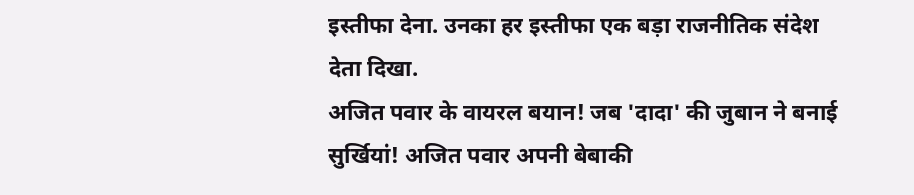इस्तीफा देना. उनका हर इस्तीफा एक बड़ा राजनीतिक संदेश देता दिखा.
अजित पवार के वायरल बयान! जब 'दादा' की जुबान ने बनाई सुर्खियां! अजित पवार अपनी बेबाकी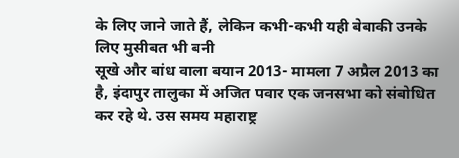के लिए जाने जाते हैं, लेकिन कभी-कभी यही बेबाकी उनके लिए मुसीबत भी बनी
सूखे और बांध वाला बयान 2013- मामला 7 अप्रैल 2013 का है, इंदापुर तालुका में अजित पवार एक जनसभा को संबोधित कर रहे थे. उस समय महाराष्ट्र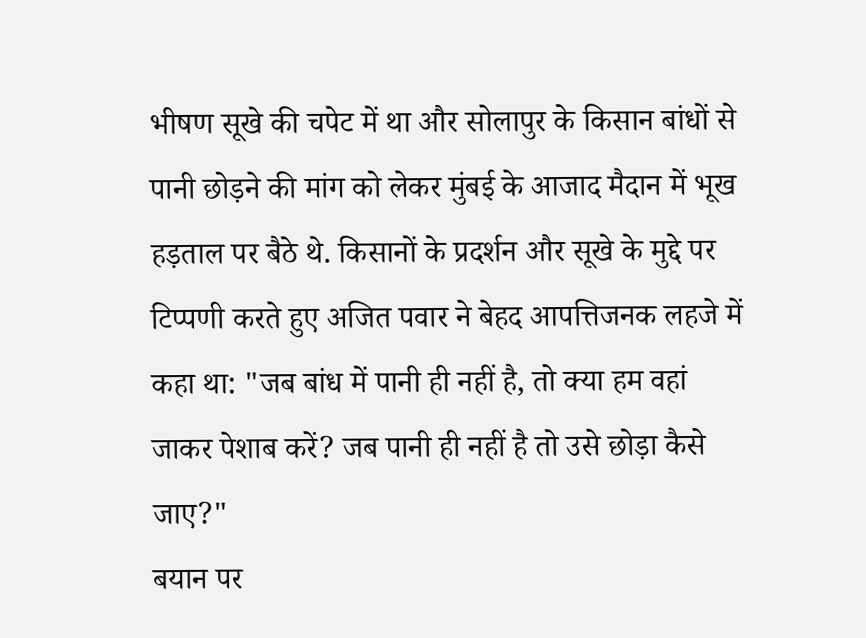भीषण सूखे की चपेट में था और सोलापुर के किसान बांधों से पानी छोड़ने की मांग को लेकर मुंबई के आजाद मैदान में भूख हड़ताल पर बैठे थे. किसानों के प्रदर्शन और सूखे के मुद्दे पर टिप्पणी करते हुए अजित पवार ने बेहद आपत्तिजनक लहजे में कहा था: "जब बांध में पानी ही नहीं है, तो क्या हम वहां जाकर पेशाब करें? जब पानी ही नहीं है तो उसे छोड़ा कैसे जाए?"
बयान पर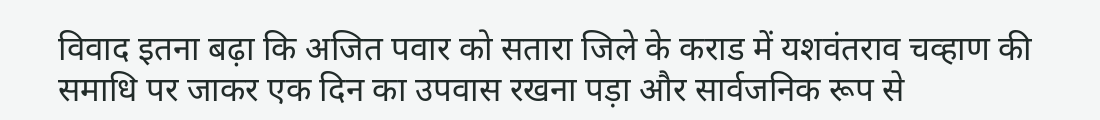विवाद इतना बढ़ा कि अजित पवार को सतारा जिले के कराड में यशवंतराव चव्हाण की समाधि पर जाकर एक दिन का उपवास रखना पड़ा और सार्वजनिक रूप से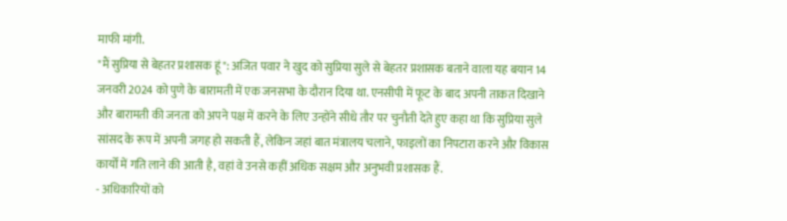माफी मांगी.
"मैं सुप्रिया से बेहतर प्रशासक हूं": अजित पवार ने खुद को सुप्रिया सुले से बेहतर प्रशासक बताने वाला यह बयान 14 जनवरी 2024 को पुणे के बारामती में एक जनसभा के दौरान दिया था. एनसीपी में फूट के बाद अपनी ताकत दिखाने और बारामती की जनता को अपने पक्ष में करने के लिए उन्होंने सीधे तौर पर चुनौती देते हुए कहा था कि सुप्रिया सुले सांसद के रूप में अपनी जगह हो सकती हैं, लेकिन जहां बात मंत्रालय चलाने, फाइलों का निपटारा करने और विकास कार्यों में गति लाने की आती है, वहां वे उनसे कहीं अधिक सक्षम और अनुभवी प्रशासक हैं.
- अधिकारियों को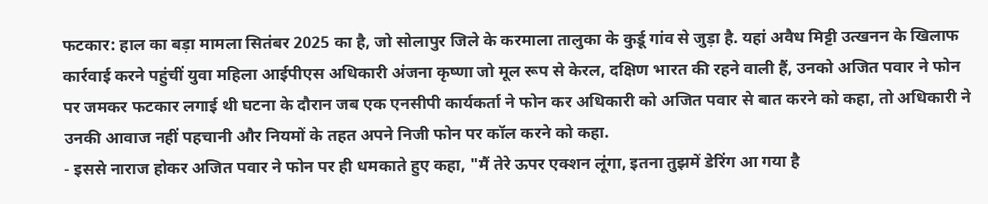फटकार: हाल का बड़ा मामला सितंबर 2025 का है, जो सोलापुर जिले के करमाला तालुका के कुर्डू गांव से जुड़ा है. यहां अवैध मिट्टी उत्खनन के खिलाफ कार्रवाई करने पहुंचीं युवा महिला आईपीएस अधिकारी अंजना कृष्णा जो मूल रूप से केरल, दक्षिण भारत की रहने वाली हैं, उनको अजित पवार ने फोन पर जमकर फटकार लगाई थी घटना के दौरान जब एक एनसीपी कार्यकर्ता ने फोन कर अधिकारी को अजित पवार से बात करने को कहा, तो अधिकारी ने उनकी आवाज नहीं पहचानी और नियमों के तहत अपने निजी फोन पर कॉल करने को कहा.
- इससे नाराज होकर अजित पवार ने फोन पर ही धमकाते हुए कहा, "मैं तेरे ऊपर एक्शन लूंगा, इतना तुझमें डेरिंग आ गया है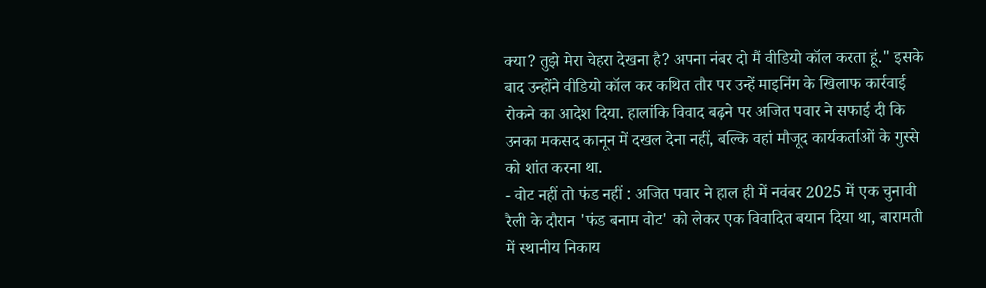क्या? तुझे मेरा चेहरा देखना है? अपना नंबर दो मैं वीडियो कॉल करता हूं." इसके बाद उन्होंने वीडियो कॉल कर कथित तौर पर उन्हें माइनिंग के खिलाफ कार्रवाई रोकने का आदेश दिया. हालांकि विवाद बढ़ने पर अजित पवार ने सफाई दी कि उनका मकसद कानून में दखल देना नहीं, बल्कि वहां मौजूद कार्यकर्ताओं के गुस्से को शांत करना था.
- वोट नहीं तो फंड नहीं : अजित पवार ने हाल ही में नवंबर 2025 में एक चुनावी रैली के दौरान 'फंड बनाम वोट' को लेकर एक विवादित बयान दिया था, बारामती में स्थानीय निकाय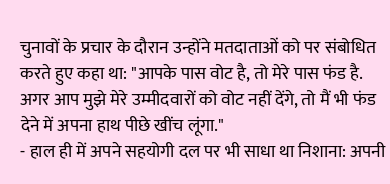चुनावों के प्रचार के दौरान उन्होंने मतदाताओं को पर संबोधित करते हुए कहा था: "आपके पास वोट है, तो मेरे पास फंड है. अगर आप मुझे मेरे उम्मीदवारों को वोट नहीं देंगे, तो मैं भी फंड देने में अपना हाथ पीछे खींच लूंगा."
- हाल ही में अपने सहयोगी दल पर भी साधा था निशाना: अपनी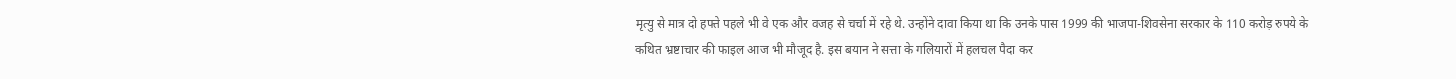मृत्यु से मात्र दो हफ्ते पहले भी वे एक और वजह से चर्चा में रहे थे. उन्होंने दावा किया था कि उनके पास 1999 की भाजपा-शिवसेना सरकार के 110 करोड़ रुपये के कथित भ्रष्टाचार की फाइल आज भी मौजूद है. इस बयान ने सत्ता के गलियारों में हलचल पैदा कर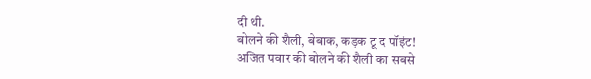दी थी.
बोलने की शैली, बेबाक, कड़क टू द पॉइंट!
अजित पवार की बोलने की शैली का सबसे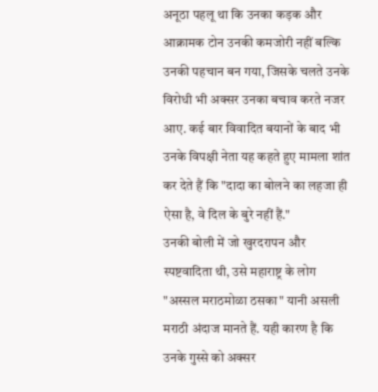अनूठा पहलू था कि उनका कड़क और आक्रामक टोन उनकी कमजोरी नहीं बल्कि उनकी पहचान बन गया, जिसके चलते उनके विरोधी भी अक्सर उनका बचाव करते नजर आए. कई बार विवादित बयानों के बाद भी उनके विपक्षी नेता यह कहते हुए मामला शांत कर देते हैं कि "दादा का बोलने का लहजा ही ऐसा है, वे दिल के बुरे नहीं हैं."
उनकी बोली में जो खुरदरापन और स्पष्टवादिता थी, उसे महाराष्ट्र के लोग "अस्सल मराठमोळा ठसका" यानी असली मराठी अंदाज मानते हैं. यही कारण है कि उनके गुस्से को अक्सर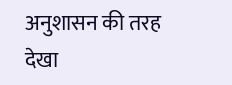अनुशासन की तरह देखा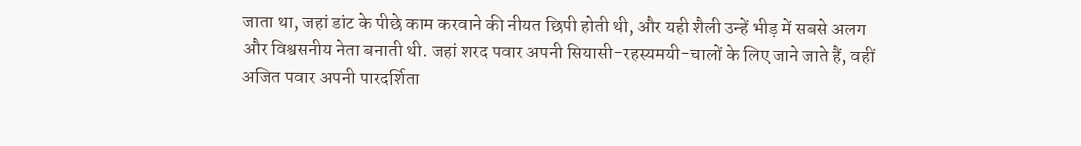जाता था, जहां डांट के पीछे काम करवाने की नीयत छिपी होती थी, और यही शैली उन्हें भीड़ में सबसे अलग और विश्वसनीय नेता बनाती थी. जहां शरद पवार अपनी सियासी-रहस्यमयी-चालों के लिए जाने जाते हैं, वहीं अजित पवार अपनी पारदर्शिता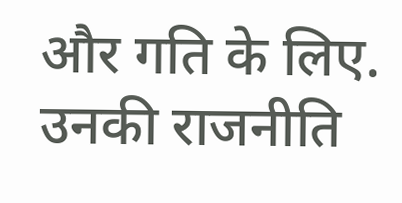और गति के लिए. उनकी राजनीति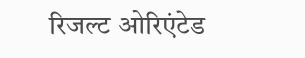रिजल्ट ओरिएंटेड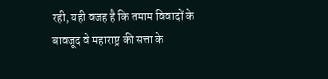रही, यही वजह है कि तमाम विवादों के बावजूद वे महाराष्ट्र की सत्ता के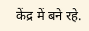केंद्र में बने रहे.